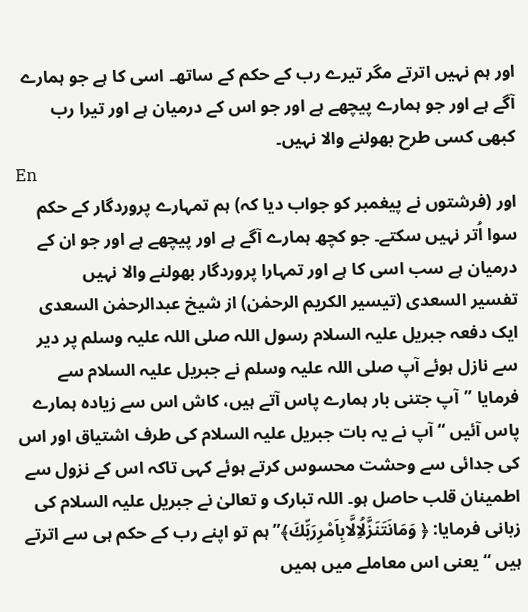اور ہم نہیں اترتے مگر تیرے رب کے حکم کے ساتھ۔ اسی کا ہے جو ہمارے آگے ہے اور جو ہمارے پیچھے ہے اور جو اس کے درمیان ہے اور تیرا رب کبھی کسی طرح بھولنے والا نہیں۔
En
اور (فرشتوں نے پیغمبر کو جواب دیا کہ) ہم تمہارے پروردگار کے حکم سوا اُتر نہیں سکتے۔ جو کچھ ہمارے آگے ہے اور پیچھے ہے اور جو ان کے درمیان ہے سب اسی کا ہے اور تمہارا پروردگار بھولنے والا نہیں
تفسیر السعدی (تیسیر الکریم الرحمٰن) از شیخ عبدالرحمٰن السعدی
ایک دفعہ جبریل علیہ السلام رسول اللہ صلی اللہ علیہ وسلم پر دیر سے نازل ہوئے آپ صلی اللہ علیہ وسلم نے جبریل علیہ السلام سے فرمایا ”آپ جتنی بار ہمارے پاس آتے ہیں، کاش اس سے زیادہ ہمارے پاس آئیں “ آپ نے یہ بات جبریل علیہ السلام کی طرف اشتیاق اور اس کی جدائی سے وحشت محسوس کرتے ہوئے کہی تاکہ اس کے نزول سے اطمینان قلب حاصل ہو۔ اللہ تبارک و تعالیٰ نے جبریل علیہ السلام کی زبانی فرمایا: ﴿ وَمَانَتَنَزَّلُاِلَّابِاَمْرِرَبِّكَ﴾”ہم تو اپنے رب کے حکم ہی سے اترتے ہیں “ یعنی اس معاملے میں ہمیں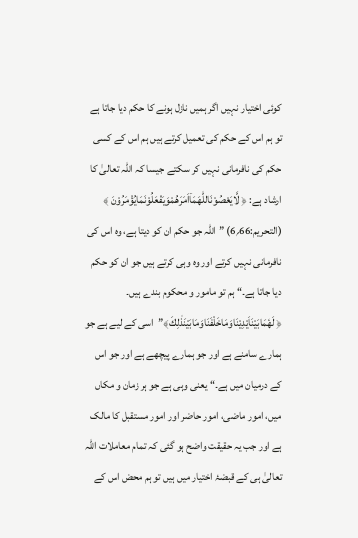کوئی اختیار نہیں اگر ہمیں نازل ہونے کا حکم دیا جاتا ہے تو ہم اس کے حکم کی تعمیل کرتے ہیں ہم اس کے کسی حکم کی نافرمانی نہیں کر سکتے جیسا کہ اللہ تعالیٰ کا ارشاد ہے: ﴿ لَّایَعْصُوْنَاللّٰهَمَاۤاَمَرَهُمْوَیَفْعَلُوْنَمَایُؤْمَرُوْنَ ﴾ (التحریم:66؍6) ”اللہ جو حکم ان کو دیتا ہے، وہ اس کی نافرمانی نہیں کرتے اور وہ وہی کرتے ہیں جو ان کو حکم دیا جاتا ہے۔“ ہم تو مامور و محکوم بندے ہیں۔
﴿ لَهٗمَابَیْنَاَیْدِیْنَاوَمَاخَلْفَنَاوَمَابَیْنَذٰلِكَ﴾”اسی کے لیے ہے جو ہمارے سامنے ہے اور جو ہمارے پیچھے ہے اور جو اس کے درمیان میں ہے۔“ یعنی وہی ہے جو ہر زمان و مکاں میں، امور ماضی، امور حاضر اور امور مستقبل کا مالک ہے اور جب یہ حقیقت واضح ہو گئی کہ تمام معاملات اللہ تعالیٰ ہی کے قبضۂ اختیار میں ہیں تو ہم محض اس کے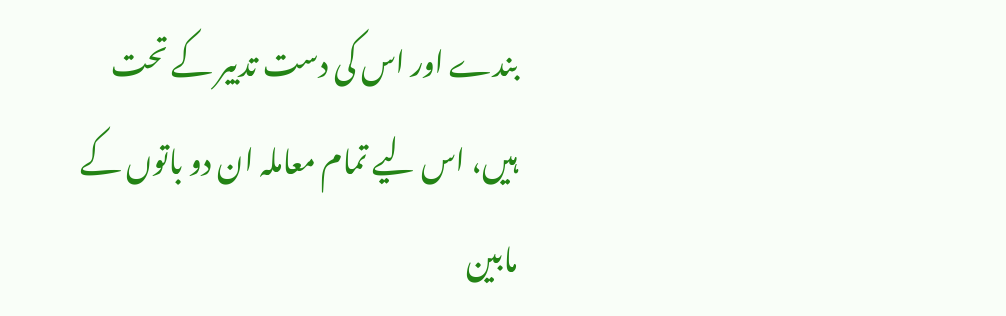بندے اور اس کی دست تدبیر کے تحت ہیں، اس لیے تمام معاملہ ان دو باتوں کے مابین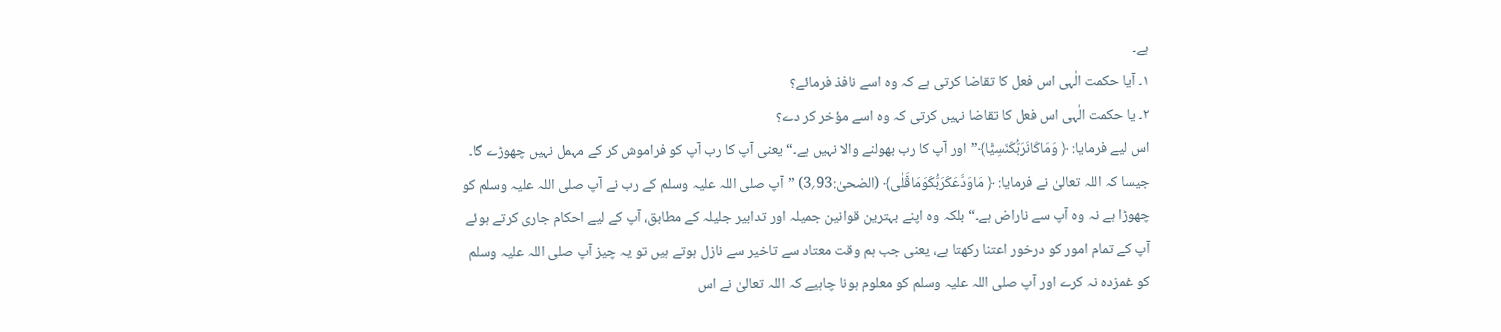ہے۔
۱۔ آیا حکمت الٰہی اس فعل کا تقاضا کرتی ہے کہ وہ اسے نافذ فرمائے؟
۲۔ یا حکمت الٰہی اس فعل کا تقاضا نہیں کرتی کہ وہ اسے مؤخر کر دے؟
اس لیے فرمایا: ﴿ وَمَاكَانَرَبُّكَنَسِیًّا﴾”اور آپ کا رب بھولنے والا نہیں ہے۔“ یعنی آپ کا رب آپ کو فراموش کر کے مہمل نہیں چھوڑے گا۔ جیسا کہ اللہ تعالیٰ نے فرمایا: ﴿ مَاوَدَّعَكَرَبُّكَوَمَاقَ٘لٰى﴾ (الضحیٰ:93؍3) ”آپ صلی اللہ علیہ وسلم کے رب نے آپ صلی اللہ علیہ وسلم کو چھوڑا ہے نہ وہ آپ سے ناراض ہے۔“ بلکہ وہ اپنے بہترین قوانین جمیلہ اور تدابیر جلیلہ کے مطابق، آپ کے لیے احکام جاری کرتے ہوئے آپ کے تمام امور کو درخور اعتنا رکھتا ہے، یعنی جب ہم وقت معتاد سے تاخیر سے نازل ہوتے ہیں تو یہ چیز آپ صلی اللہ علیہ وسلم کو غمزدہ نہ کرے اور آپ صلی اللہ علیہ وسلم کو معلوم ہونا چاہیے کہ اللہ تعالیٰ نے اس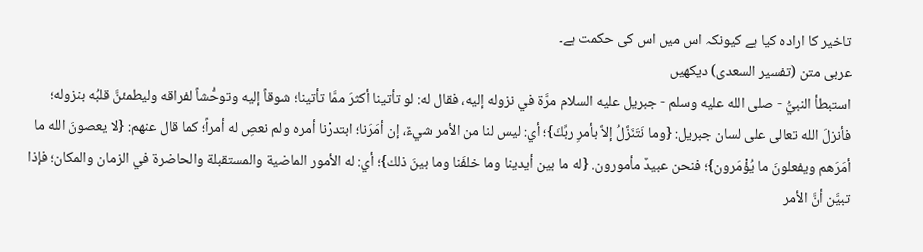تاخیر کا ارادہ کیا ہے کیونکہ اس میں اس کی حکمت ہے۔
عربی متن (تفسیر السعدی) دیکھیں
استبطأ النبيُّ - صلى الله عليه وسلم - جبريل عليه السلام مرَّة في نزوله إليه، فقال له: لو تأتينا أكثرَ ممَّا تأتينا؛ شوقاً إليه وتوحُّشاً لفراقه وليطمئنَّ قلبُه بنزوله؛ فأنزلَ الله تعالى على لسان جبريل: {وما نَتَنَزَّلُ إلاَّ بأمرِ ربِّكَ}؛ أي: ليس لنا من الأمر شيءٌ، إن أمَرَنا؛ ابتدرْنا أمره ولم نعصِ له أمراً؛ كما قال عنهم: {لا يعصونَ الله ما أمَرَهم ويفعلونَ ما يُؤْمَرون}؛ فنحن عبيدٌ مأمورون. {له ما بين أيدينا وما خلفَنا وما بينَ ذلك}؛ أي: له الأمور الماضية والمستقبلة والحاضرة في الزمان والمكان؛ فإذا تبيَّن أنَّ الأمر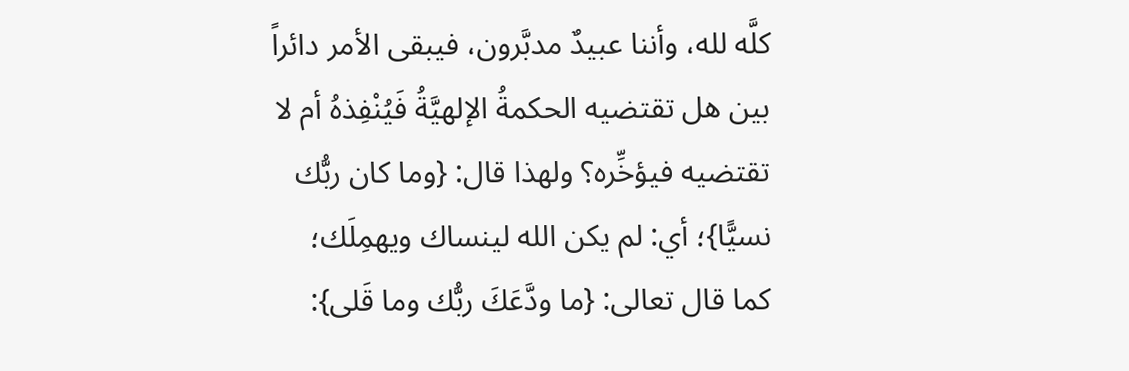كلَّه لله، وأننا عبيدٌ مدبَّرون، فيبقى الأمر دائراً بين هل تقتضيه الحكمةُ الإلهيَّةُ فَيُنْفِذهُ أم لا تقتضيه فيؤخِّره؟ ولهذا قال: {وما كان ربُّك نسيًّا}؛ أي: لم يكن الله لينساك ويهمِلَك؛ كما قال تعالى: {ما ودَّعَكَ ربُّك وما قَلى}: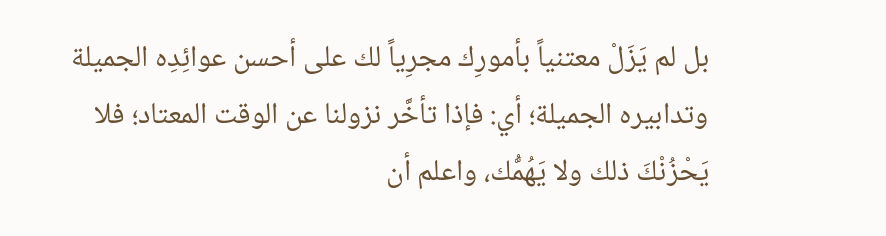بل لم يَزَلْ معتنياً بأمورِك مجرِياً لك على أحسن عوائِدِه الجميلة وتدابيره الجميلة؛ أي: فإذا تأخَّر نزولنا عن الوقت المعتاد؛ فلا يَحْزُنْكَ ذلك ولا يَهُمُّك، واعلم أن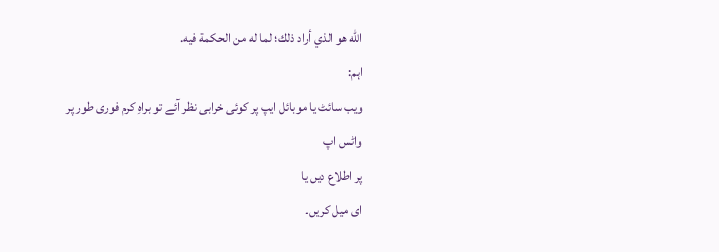الله هو الذي أراد ذلك؛ لما له من الحكمة فيه.
اہم:
ویب سائٹ یا موبائل ایپ پر کوئی خرابی نظر آئے تو براہِ کرم فوری طور پر
واٹس اپ
پر اطلاع دیں یا
ای میل کریں۔